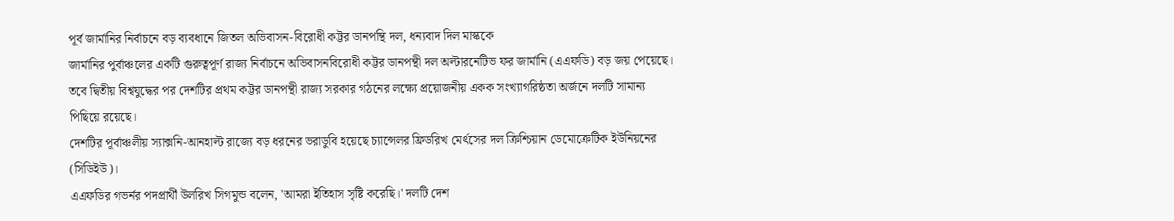পূর্ব জার্মানির নির্বাচনে বড় ব্যবধানে জিতল অভিবাসন-বিরোধী কট্টর ডানপন্থি দল, ধন্যবাদ দিল মাস্ককে
জার্মানির পুর্বাঞ্চলের একটি গুরুত্বপূর্ণ রাজ্য নির্বাচনে অভিবাসনবিরোধী কট্টর ডানপন্থী দল অল্টারনেটিভ ফর জার্মানি (এএফডি) বড় জয় পেয়েছে। তবে দ্বিতীয় বিশ্বযুদ্ধের পর দেশটির প্রথম কট্টর ডানপন্থী রাজ্য সরকার গঠনের লক্ষ্যে প্রয়োজনীয় একক সংখ্যাগরিষ্ঠতা অর্জনে দলটি সামান্য পিছিয়ে রয়েছে।
দেশটির পূর্বাঞ্চলীয় স্যাক্সনি-আনহাল্ট রাজ্যে বড় ধরনের ভরাডুবি হয়েছে চ্যান্সেলর ফ্রিডরিখ মের্ৎসের দল ক্রিশ্চিয়ান ডেমোক্রেটিক ইউনিয়নের (সিডিইউ)।
এএফডির গভর্নর পদপ্রার্থী উলরিখ সিগমুন্ড বলেন, 'আমরা ইতিহাস সৃষ্টি করেছি।' দলটি দেশ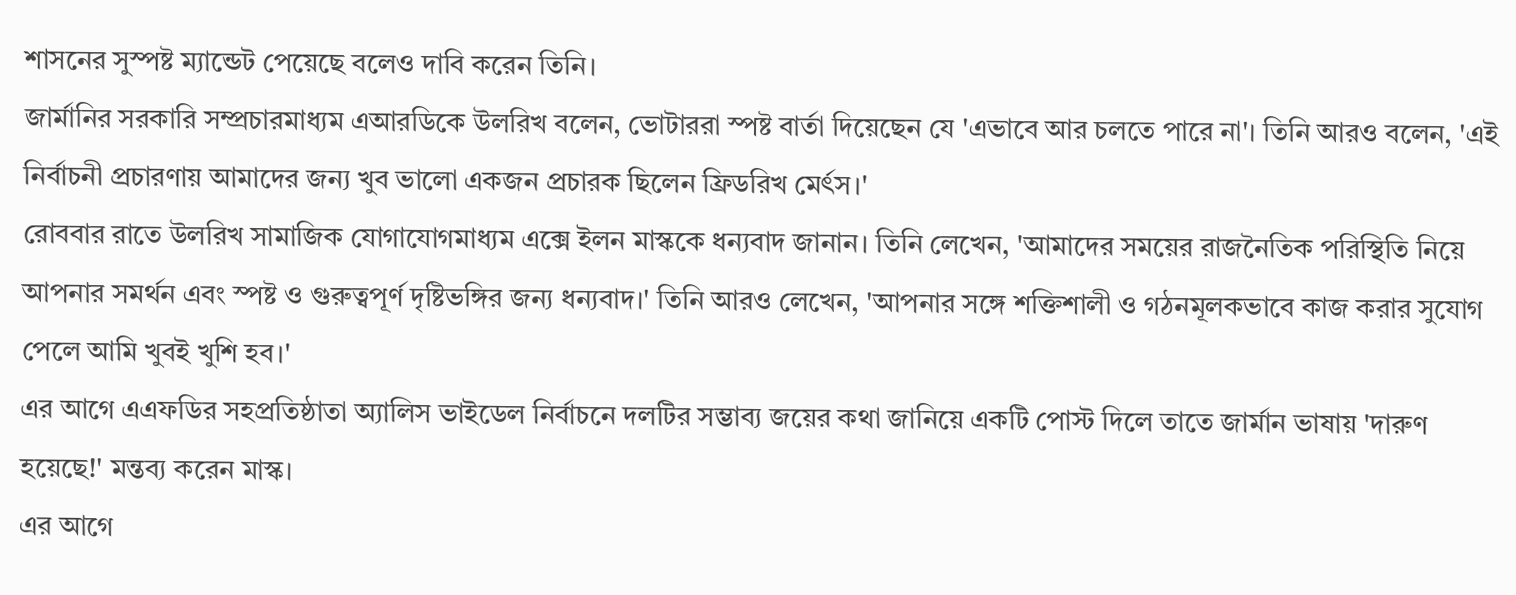শাসনের সুস্পষ্ট ম্যান্ডেট পেয়েছে বলেও দাবি করেন তিনি।
জার্মানির সরকারি সম্প্রচারমাধ্যম এআরডিকে উলরিখ বলেন, ভোটাররা স্পষ্ট বার্তা দিয়েছেন যে 'এভাবে আর চলতে পারে না'। তিনি আরও বলেন, 'এই নির্বাচনী প্রচারণায় আমাদের জন্য খুব ভালো একজন প্রচারক ছিলেন ফ্রিডরিখ মের্ৎস।'
রোববার রাতে উলরিখ সামাজিক যোগাযোগমাধ্যম এক্সে ইলন মাস্ককে ধন্যবাদ জানান। তিনি লেখেন, 'আমাদের সময়ের রাজনৈতিক পরিস্থিতি নিয়ে আপনার সমর্থন এবং স্পষ্ট ও গুরুত্বপূর্ণ দৃষ্টিভঙ্গির জন্য ধন্যবাদ।' তিনি আরও লেখেন, 'আপনার সঙ্গে শক্তিশালী ও গঠনমূলকভাবে কাজ করার সুযোগ পেলে আমি খুবই খুশি হব।'
এর আগে এএফডির সহপ্রতিষ্ঠাতা অ্যালিস ভাইডেল নির্বাচনে দলটির সম্ভাব্য জয়ের কথা জানিয়ে একটি পোস্ট দিলে তাতে জার্মান ভাষায় 'দারুণ হয়েছে!' মন্তব্য করেন মাস্ক।
এর আগে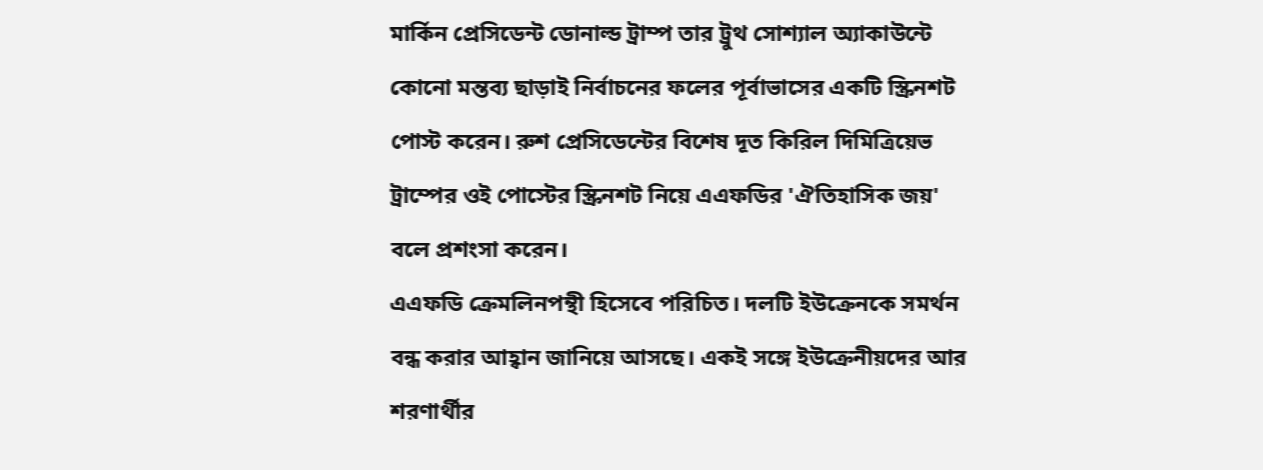মার্কিন প্রেসিডেন্ট ডোনাল্ড ট্রাম্প তার ট্রুথ সোশ্যাল অ্যাকাউন্টে কোনো মন্তব্য ছাড়াই নির্বাচনের ফলের পূর্বাভাসের একটি স্ক্রিনশট পোস্ট করেন। রুশ প্রেসিডেন্টের বিশেষ দূত কিরিল দিমিত্রিয়েভ ট্রাম্পের ওই পোস্টের স্ক্রিনশট নিয়ে এএফডির 'ঐতিহাসিক জয়' বলে প্রশংসা করেন।
এএফডি ক্রেমলিনপন্থী হিসেবে পরিচিত। দলটি ইউক্রেনকে সমর্থন বন্ধ করার আহ্বান জানিয়ে আসছে। একই সঙ্গে ইউক্রেনীয়দের আর শরণার্থীর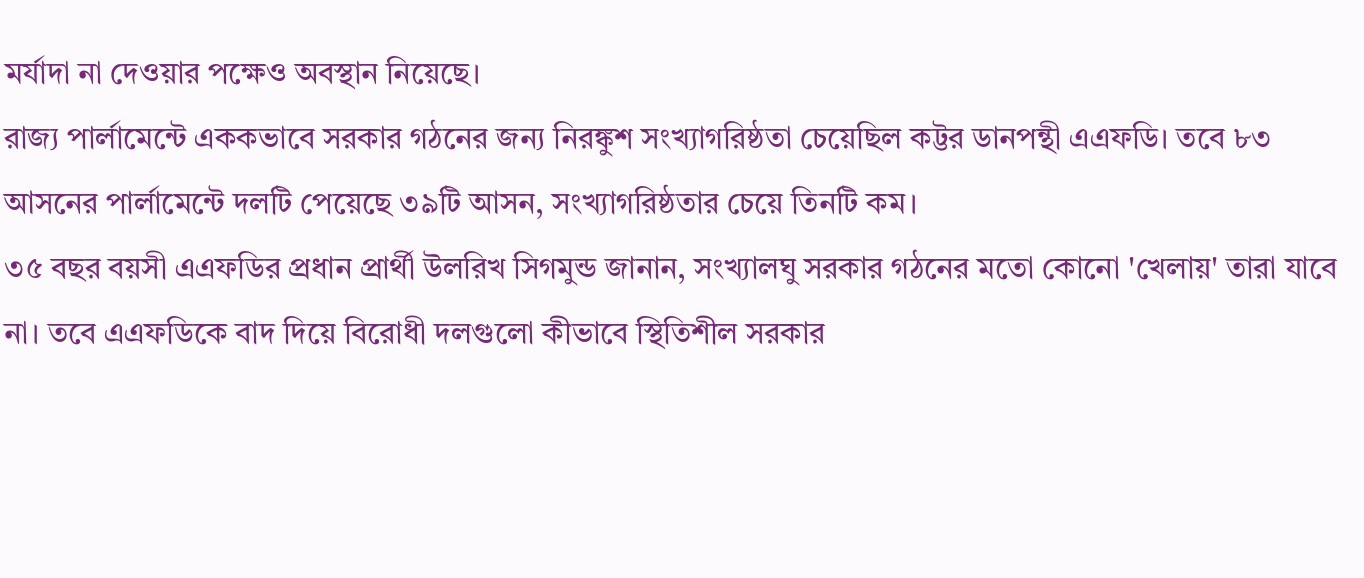মর্যাদা না দেওয়ার পক্ষেও অবস্থান নিয়েছে।
রাজ্য পার্লামেন্টে এককভাবে সরকার গঠনের জন্য নিরঙ্কুশ সংখ্যাগরিষ্ঠতা চেয়েছিল কট্টর ডানপন্থী এএফডি। তবে ৮৩ আসনের পার্লামেন্টে দলটি পেয়েছে ৩৯টি আসন, সংখ্যাগরিষ্ঠতার চেয়ে তিনটি কম।
৩৫ বছর বয়সী এএফডির প্রধান প্রার্থী উলরিখ সিগমুন্ড জানান, সংখ্যালঘু সরকার গঠনের মতো কোনো 'খেলায়' তারা যাবে না। তবে এএফডিকে বাদ দিয়ে বিরোধী দলগুলো কীভাবে স্থিতিশীল সরকার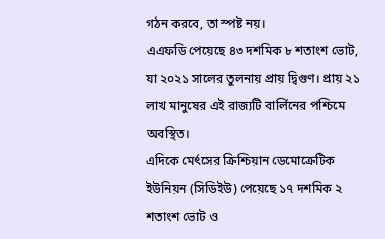গঠন করবে, তা স্পষ্ট নয়।
এএফডি পেয়েছে ৪৩ দশমিক ৮ শতাংশ ভোট, যা ২০২১ সালের তুলনায় প্রায় দ্বিগুণ। প্রায় ২১ লাখ মানুষের এই রাজ্যটি বার্লিনের পশ্চিমে অবস্থিত।
এদিকে মের্ৎসের ক্রিশ্চিয়ান ডেমোক্রেটিক ইউনিয়ন (সিডিইউ) পেয়েছে ১৭ দশমিক ২ শতাংশ ভোট ও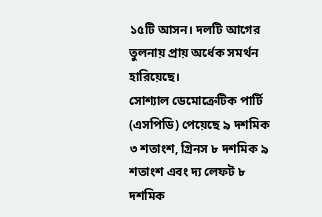১৫টি আসন। দলটি আগের তুলনায় প্রায় অর্ধেক সমর্থন হারিয়েছে।
সোশ্যাল ডেমোক্রেটিক পার্টি (এসপিডি) পেয়েছে ৯ দশমিক ৩ শতাংশ, গ্রিনস ৮ দশমিক ৯ শতাংশ এবং দ্য লেফট ৮ দশমিক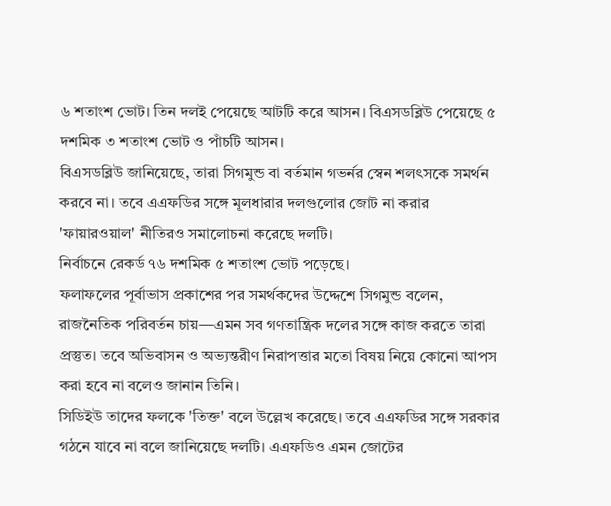৬ শতাংশ ভোট। তিন দলই পেয়েছে আটটি করে আসন। বিএসডব্লিউ পেয়েছে ৫ দশমিক ৩ শতাংশ ভোট ও পাঁচটি আসন।
বিএসডব্লিউ জানিয়েছে, তারা সিগমুন্ড বা বর্তমান গভর্নর স্বেন শলৎসকে সমর্থন করবে না। তবে এএফডির সঙ্গে মূলধারার দলগুলোর জোট না করার 'ফায়ারওয়াল' নীতিরও সমালোচনা করেছে দলটি।
নির্বাচনে রেকর্ড ৭৬ দশমিক ৫ শতাংশ ভোট পড়েছে।
ফলাফলের পূর্বাভাস প্রকাশের পর সমর্থকদের উদ্দেশে সিগমুন্ড বলেন, রাজনৈতিক পরিবর্তন চায়—এমন সব গণতান্ত্রিক দলের সঙ্গে কাজ করতে তারা প্রস্তুত। তবে অভিবাসন ও অভ্যন্তরীণ নিরাপত্তার মতো বিষয় নিয়ে কোনো আপস করা হবে না বলেও জানান তিনি।
সিডিইউ তাদের ফলকে 'তিক্ত' বলে উল্লেখ করেছে। তবে এএফডির সঙ্গে সরকার গঠনে যাবে না বলে জানিয়েছে দলটি। এএফডিও এমন জোটের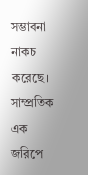সম্ভাবনা নাকচ করেছে। সাম্প্রতিক এক জরিপে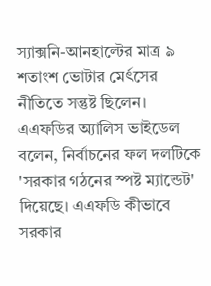স্যাক্সনি-আনহাল্টের মাত্র ৯ শতাংশ ভোটার মের্ৎসের নীতিতে সন্তুষ্ট ছিলেন।
এএফডির অ্যালিস ভাইডেল বলেন, নির্বাচনের ফল দলটিকে 'সরকার গঠনের স্পষ্ট ম্যান্ডেট' দিয়েছে। এএফডি কীভাবে সরকার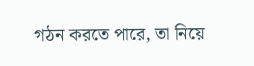গঠন করতে পারে, তা নিয়ে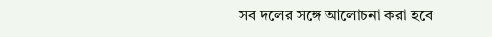সব দলের সঙ্গে আলোচনা করা হবে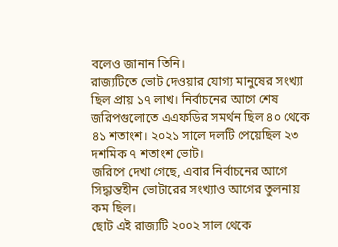বলেও জানান তিনি।
রাজ্যটিতে ভোট দেওয়ার যোগ্য মানুষের সংখ্যা ছিল প্রায় ১৭ লাখ। নির্বাচনের আগে শেষ জরিপগুলোতে এএফডির সমর্থন ছিল ৪০ থেকে ৪১ শতাংশ। ২০২১ সালে দলটি পেয়েছিল ২৩ দশমিক ৭ শতাংশ ভোট।
জরিপে দেখা গেছে, এবার নির্বাচনের আগে সিদ্ধান্তহীন ভোটারের সংখ্যাও আগের তুলনায় কম ছিল।
ছোট এই রাজ্যটি ২০০২ সাল থেকে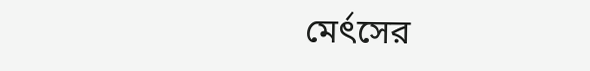মের্ৎসের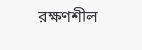রক্ষণশীল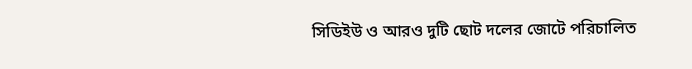সিডিইউ ও আরও দুটি ছোট দলের জোটে পরিচালিত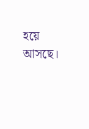হয়ে আসছে।